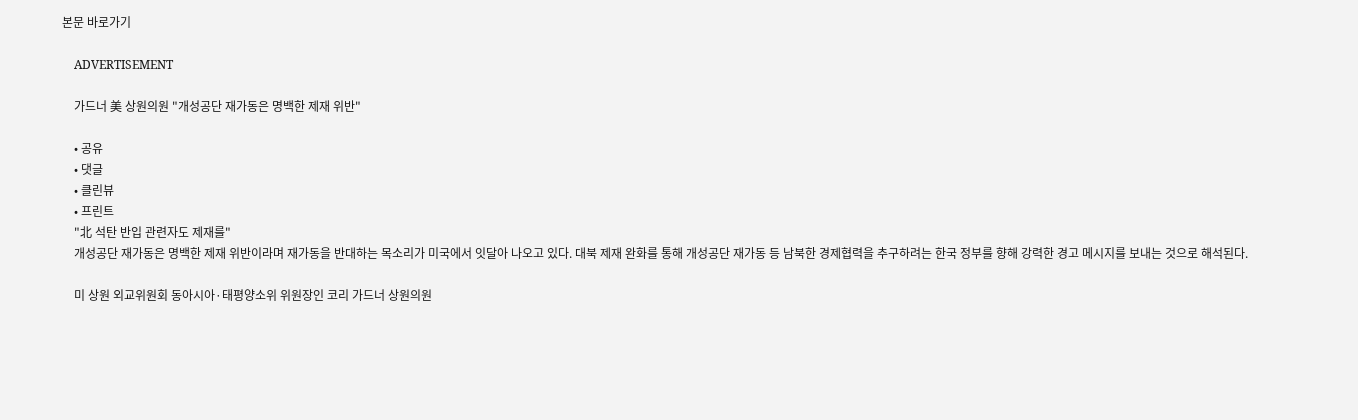본문 바로가기

    ADVERTISEMENT

    가드너 美 상원의원 "개성공단 재가동은 명백한 제재 위반"

    • 공유
    • 댓글
    • 클린뷰
    • 프린트
    "北 석탄 반입 관련자도 제재를"
    개성공단 재가동은 명백한 제재 위반이라며 재가동을 반대하는 목소리가 미국에서 잇달아 나오고 있다. 대북 제재 완화를 통해 개성공단 재가동 등 남북한 경제협력을 추구하려는 한국 정부를 향해 강력한 경고 메시지를 보내는 것으로 해석된다.

    미 상원 외교위원회 동아시아·태평양소위 위원장인 코리 가드너 상원의원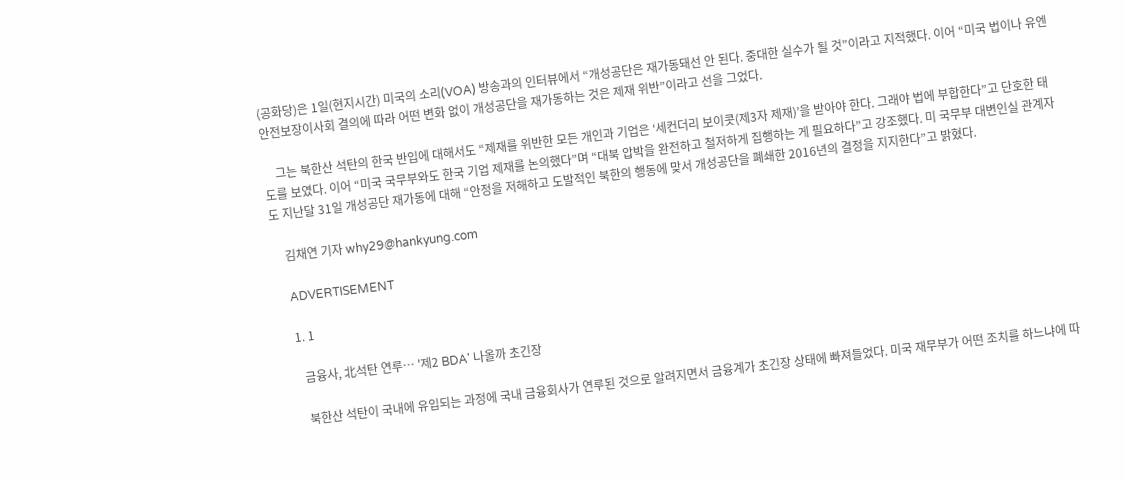(공화당)은 1일(현지시간) 미국의 소리(VOA) 방송과의 인터뷰에서 “개성공단은 재가동돼선 안 된다. 중대한 실수가 될 것”이라고 지적했다. 이어 “미국 법이나 유엔 안전보장이사회 결의에 따라 어떤 변화 없이 개성공단을 재가동하는 것은 제재 위반”이라고 선을 그었다.

    그는 북한산 석탄의 한국 반입에 대해서도 “제재를 위반한 모든 개인과 기업은 ‘세컨더리 보이콧(제3자 제재)’을 받아야 한다. 그래야 법에 부합한다”고 단호한 태도를 보였다. 이어 “미국 국무부와도 한국 기업 제재를 논의했다”며 “대북 압박을 완전하고 철저하게 집행하는 게 필요하다”고 강조했다. 미 국무부 대변인실 관계자도 지난달 31일 개성공단 재가동에 대해 “안정을 저해하고 도발적인 북한의 행동에 맞서 개성공단을 폐쇄한 2016년의 결정을 지지한다”고 밝혔다.

    김채연 기자 why29@hankyung.com

    ADVERTISEMENT

    1. 1

      금융사, 北석탄 연루… '제2 BDA' 나올까 초긴장

      북한산 석탄이 국내에 유입되는 과정에 국내 금융회사가 연루된 것으로 알려지면서 금융계가 초긴장 상태에 빠져들었다. 미국 재무부가 어떤 조치를 하느냐에 따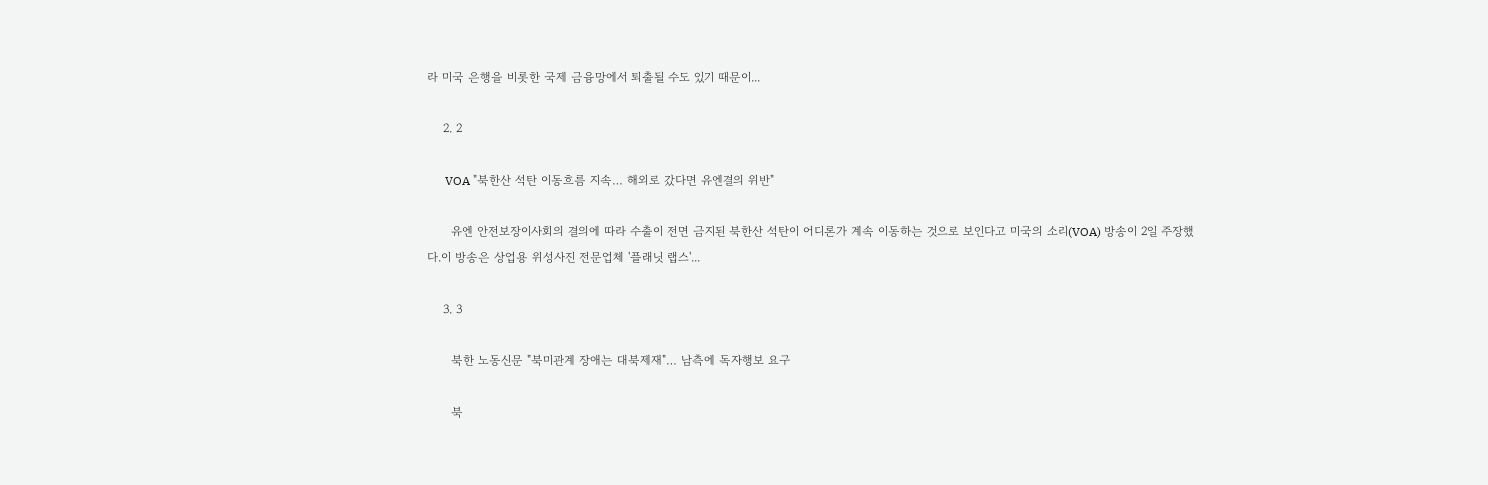라 미국 은행을 비롯한 국제 금융망에서 퇴출될 수도 있기 때문이...

    2. 2

      VOA "북한산 석탄 이동흐름 지속… 해외로 갔다면 유엔결의 위반"

      유엔 안전보장이사회의 결의에 따라 수출이 전면 금지된 북한산 석탄이 어디론가 계속 이동하는 것으로 보인다고 미국의 소리(VOA) 방송이 2일 주장했다.이 방송은 상업용 위성사진 전문업체 '플래닛 랩스'...

    3. 3

      북한 노동신문 "북미관계 장애는 대북제재"… 남측에 독자행보 요구

      북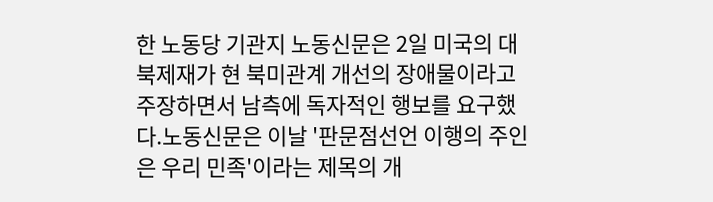한 노동당 기관지 노동신문은 2일 미국의 대북제재가 현 북미관계 개선의 장애물이라고 주장하면서 남측에 독자적인 행보를 요구했다.노동신문은 이날 '판문점선언 이행의 주인은 우리 민족'이라는 제목의 개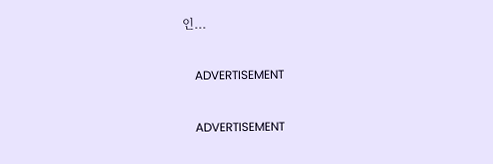인...

    ADVERTISEMENT

    ADVERTISEMENT